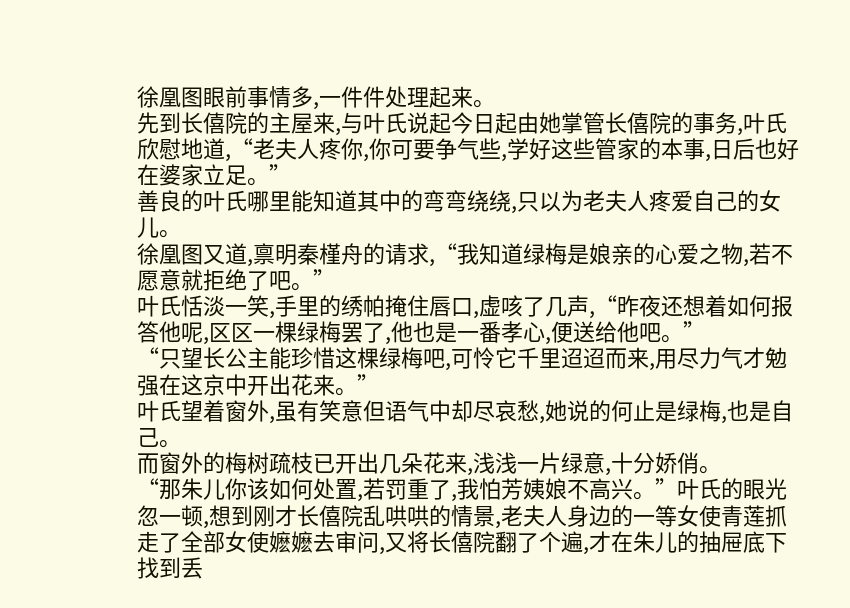徐凰图眼前事情多,一件件处理起来。
先到长僖院的主屋来,与叶氏说起今日起由她掌管长僖院的事务,叶氏欣慰地道,“老夫人疼你,你可要争气些,学好这些管家的本事,日后也好在婆家立足。”
善良的叶氏哪里能知道其中的弯弯绕绕,只以为老夫人疼爱自己的女儿。
徐凰图又道,禀明秦槿舟的请求,“我知道绿梅是娘亲的心爱之物,若不愿意就拒绝了吧。”
叶氏恬淡一笑,手里的绣帕掩住唇口,虚咳了几声,“昨夜还想着如何报答他呢,区区一棵绿梅罢了,他也是一番孝心,便送给他吧。”
“只望长公主能珍惜这棵绿梅吧,可怜它千里迢迢而来,用尽力气才勉强在这京中开出花来。”
叶氏望着窗外,虽有笑意但语气中却尽哀愁,她说的何止是绿梅,也是自己。
而窗外的梅树疏枝已开出几朵花来,浅浅一片绿意,十分娇俏。
“那朱儿你该如何处置,若罚重了,我怕芳姨娘不高兴。”叶氏的眼光忽一顿,想到刚才长僖院乱哄哄的情景,老夫人身边的一等女使青莲抓走了全部女使嬷嬷去审问,又将长僖院翻了个遍,才在朱儿的抽屉底下找到丢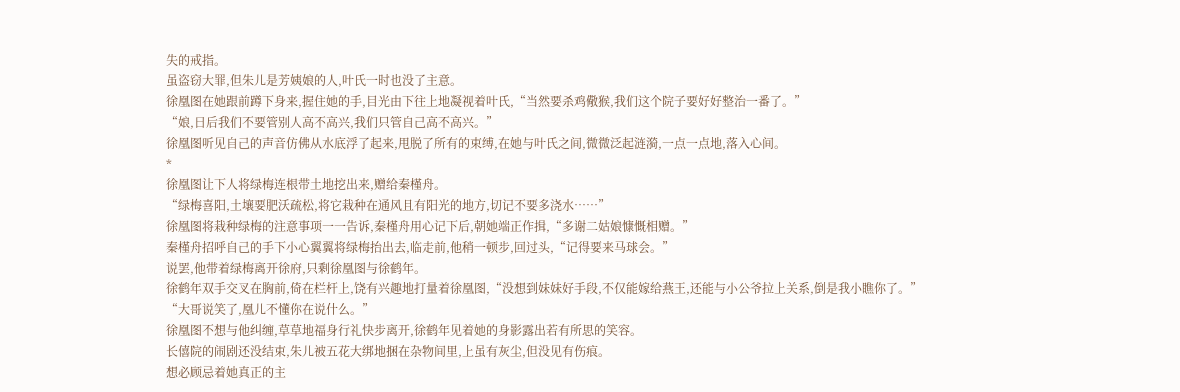失的戒指。
虽盗窃大罪,但朱儿是芳姨娘的人,叶氏一时也没了主意。
徐凰图在她跟前蹲下身来,握住她的手,目光由下往上地凝视着叶氏,“当然要杀鸡儆猴,我们这个院子要好好整治一番了。”
“娘,日后我们不要管别人高不高兴,我们只管自己高不高兴。”
徐凰图听见自己的声音仿佛从水底浮了起来,甩脱了所有的束缚,在她与叶氏之间,微微泛起涟漪,一点一点地,落入心间。
*
徐凰图让下人将绿梅连根带土地挖出来,赠给秦槿舟。
“绿梅喜阳,土壤要肥沃疏松,将它栽种在通风且有阳光的地方,切记不要多浇水……”
徐凰图将栽种绿梅的注意事项一一告诉,秦槿舟用心记下后,朝她端正作揖,“多谢二姑娘慷慨相赠。”
秦槿舟招呼自己的手下小心翼翼将绿梅抬出去,临走前,他稍一顿步,回过头,“记得要来马球会。”
说罢,他带着绿梅离开徐府,只剩徐凰图与徐鹤年。
徐鹤年双手交叉在胸前,倚在栏杆上,饶有兴趣地打量着徐凰图,“没想到妹妹好手段,不仅能嫁给燕王,还能与小公爷拉上关系,倒是我小瞧你了。”
“大哥说笑了,凰儿不懂你在说什么。”
徐凰图不想与他纠缠,草草地福身行礼快步离开,徐鹤年见着她的身影露出若有所思的笑容。
长僖院的闹剧还没结束,朱儿被五花大绑地捆在杂物间里,上虽有灰尘,但没见有伤痕。
想必顾忌着她真正的主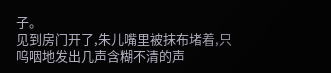子。
见到房门开了,朱儿嘴里被抹布堵着,只呜咽地发出几声含糊不清的声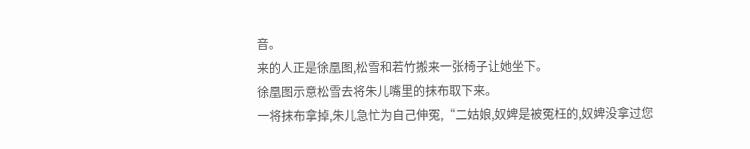音。
来的人正是徐凰图,松雪和若竹搬来一张椅子让她坐下。
徐凰图示意松雪去将朱儿嘴里的抹布取下来。
一将抹布拿掉,朱儿急忙为自己伸冤,“二姑娘,奴婢是被冤枉的,奴婢没拿过您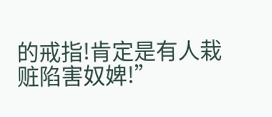的戒指!肯定是有人栽赃陷害奴婢!”